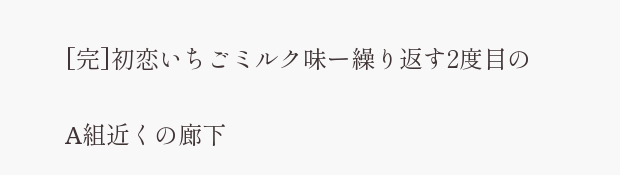[完]初恋いちごミルク味ー繰り返す2度目の

A組近くの廊下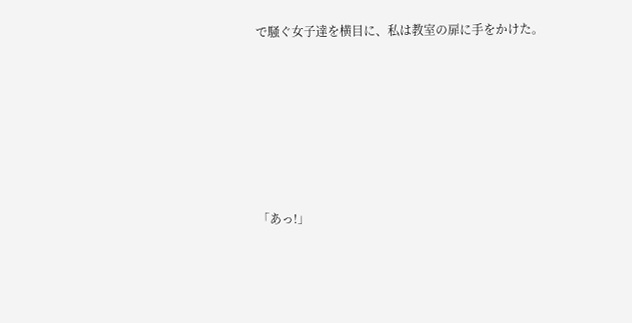で騒ぐ女子達を横目に、私は教室の扉に手をかけた。






「あっ!」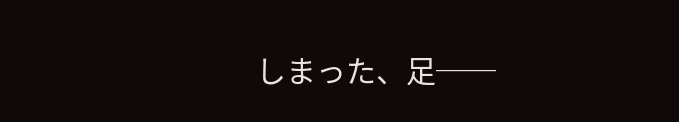しまった、足──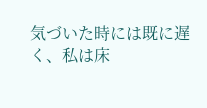気づいた時には既に遅く、私は床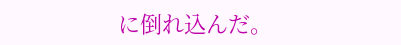に倒れ込んだ。